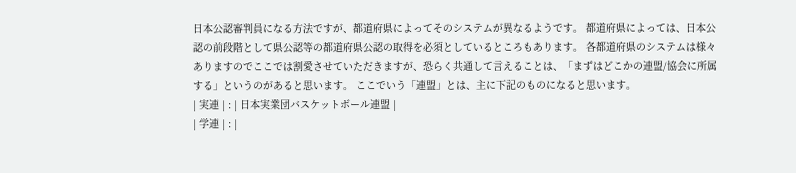日本公認審判員になる方法ですが、都道府県によってそのシステムが異なるようです。 都道府県によっては、日本公認の前段階として県公認等の都道府県公認の取得を必須としているところもあります。 各都道府県のシステムは様々ありますのでここでは割愛させていただきますが、恐らく共通して言えることは、「まずはどこかの連盟/協会に所属する」というのがあると思います。 ここでいう「連盟」とは、主に下記のものになると思います。
| 実連 | : | 日本実業団バスケットボール連盟 |
| 学連 | : |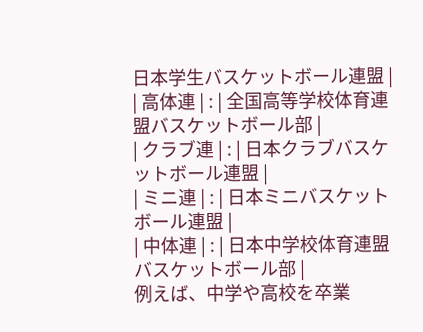日本学生バスケットボール連盟 |
| 高体連 | : | 全国高等学校体育連盟バスケットボール部 |
| クラブ連 | : | 日本クラブバスケットボール連盟 |
| ミニ連 | : | 日本ミニバスケットボール連盟 |
| 中体連 | : | 日本中学校体育連盟バスケットボール部 |
例えば、中学や高校を卒業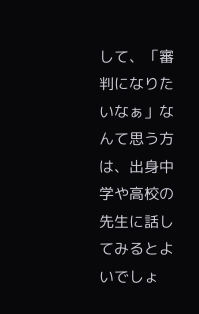して、「審判になりたいなぁ」なんて思う方は、出身中学や高校の先生に話してみるとよいでしょ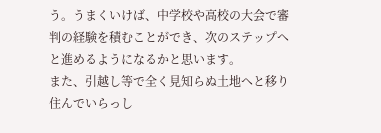う。うまくいけば、中学校や高校の大会で審判の経験を積むことができ、次のステップへと進めるようになるかと思います。
また、引越し等で全く見知らぬ土地へと移り住んでいらっし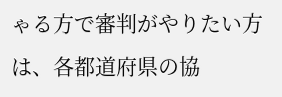ゃる方で審判がやりたい方は、各都道府県の協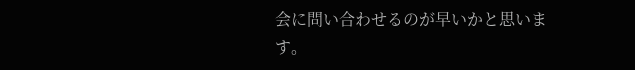会に問い合わせるのが早いかと思います。